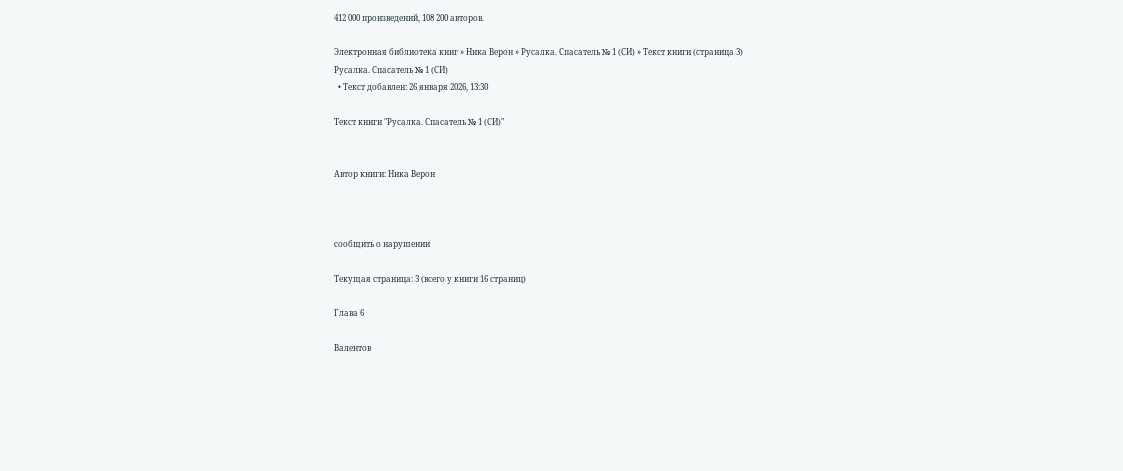412 000 произведений, 108 200 авторов.

Электронная библиотека книг » Ника Верон » Русалка. Спасатель № 1 (СИ) » Текст книги (страница 3)
Русалка. Спасатель № 1 (СИ)
  • Текст добавлен: 26 января 2026, 13:30

Текст книги "Русалка. Спасатель № 1 (СИ)"


Автор книги: Ника Верон



сообщить о нарушении

Текущая страница: 3 (всего у книги 16 страниц)

Глава 6

Валентов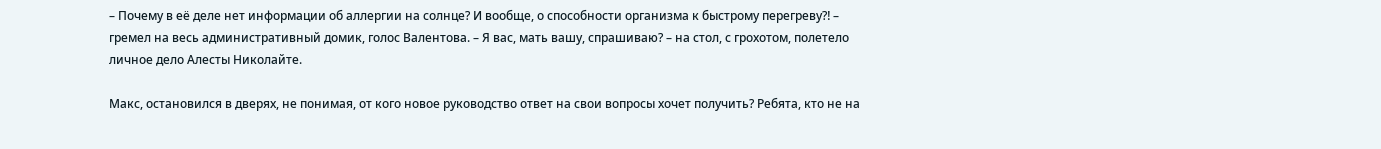– Почему в её деле нет информации об аллергии на солнце? И вообще, о способности организма к быстрому перегреву⁈ – гремел на весь административный домик, голос Валентова. – Я вас, мать вашу, спрашиваю? – на стол, с грохотом, полетело личное дело Алесты Николайте.

Макс, остановился в дверях, не понимая, от кого новое руководство ответ на свои вопросы хочет получить? Ребята, кто не на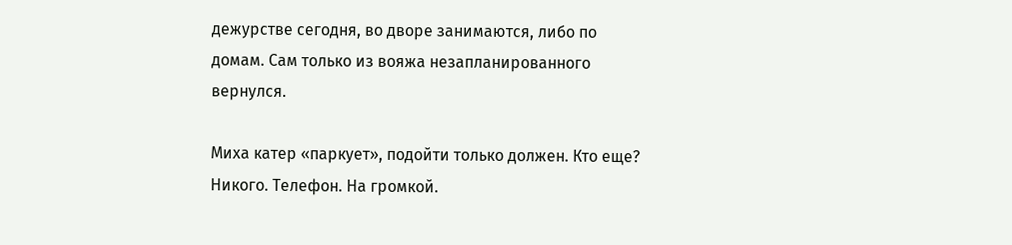дежурстве сегодня, во дворе занимаются, либо по домам. Сам только из вояжа незапланированного вернулся.

Миха катер «паркует», подойти только должен. Кто еще? Никого. Телефон. На громкой.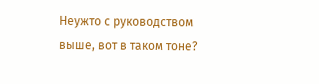Неужто с руководством выше, вот в таком тоне?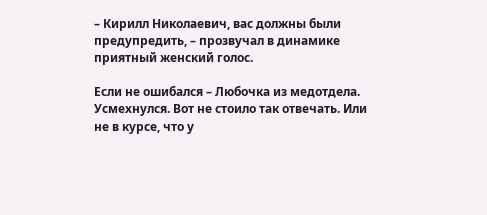– Кирилл Николаевич, вас должны были предупредить, – прозвучал в динамике приятный женский голос.

Если не ошибался – Любочка из медотдела. Усмехнулся. Вот не стоило так отвечать. Или не в курсе, что у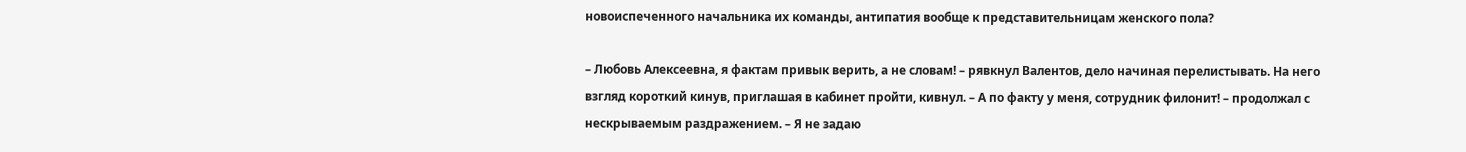новоиспеченного начальника их команды, антипатия вообще к представительницам женского пола?

– Любовь Алексеевна, я фактам привык верить, а не словам! – рявкнул Валентов, дело начиная перелистывать. На него взгляд короткий кинув, приглашая в кабинет пройти, кивнул. – А по факту у меня, сотрудник филонит! – продолжал с нескрываемым раздражением. – Я не задаю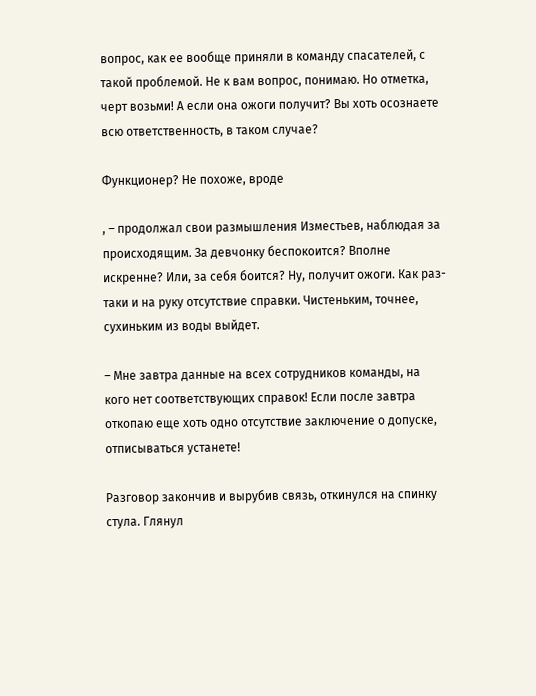вопрос, как ее вообще приняли в команду спасателей, с такой проблемой. Не к вам вопрос, понимаю. Но отметка, черт возьми! А если она ожоги получит? Вы хоть осознаете всю ответственность, в таком случае?

Функционер? Не похоже, вроде

, – продолжал свои размышления Изместьев, наблюдая за происходящим. За девчонку беспокоится? Вполне искренне? Или, за себя боится? Ну, получит ожоги. Как раз-таки и на руку отсутствие справки. Чистеньким, точнее, сухиньким из воды выйдет.

– Мне завтра данные на всех сотрудников команды, на кого нет соответствующих справок! Если после завтра откопаю еще хоть одно отсутствие заключение о допуске, отписываться устанете!

Разговор закончив и вырубив связь, откинулся на спинку стула. Глянул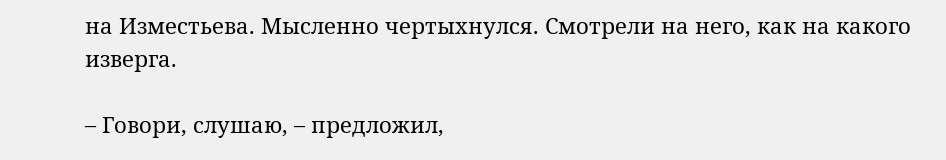на Изместьева. Мысленно чертыхнулся. Смотрели на него, как на какого изверга.

– Говори, слушаю, – предложил,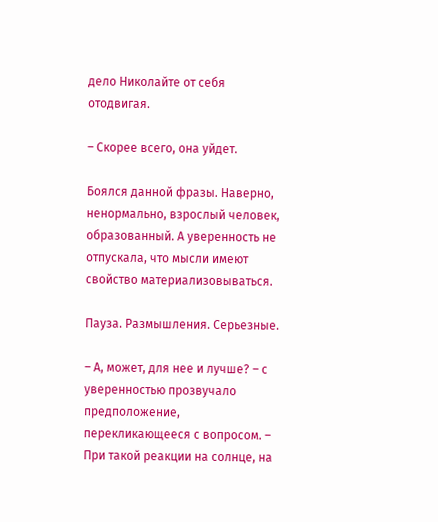дело Николайте от себя отодвигая.

– Скорее всего, она уйдет.

Боялся данной фразы. Наверно, ненормально, взрослый человек, образованный. А уверенность не отпускала, что мысли имеют свойство материализовываться.

Пауза. Размышления. Серьезные.

– А, может, для нее и лучше? – с уверенностью прозвучало предположение, перекликающееся с вопросом. – При такой реакции на солнце, на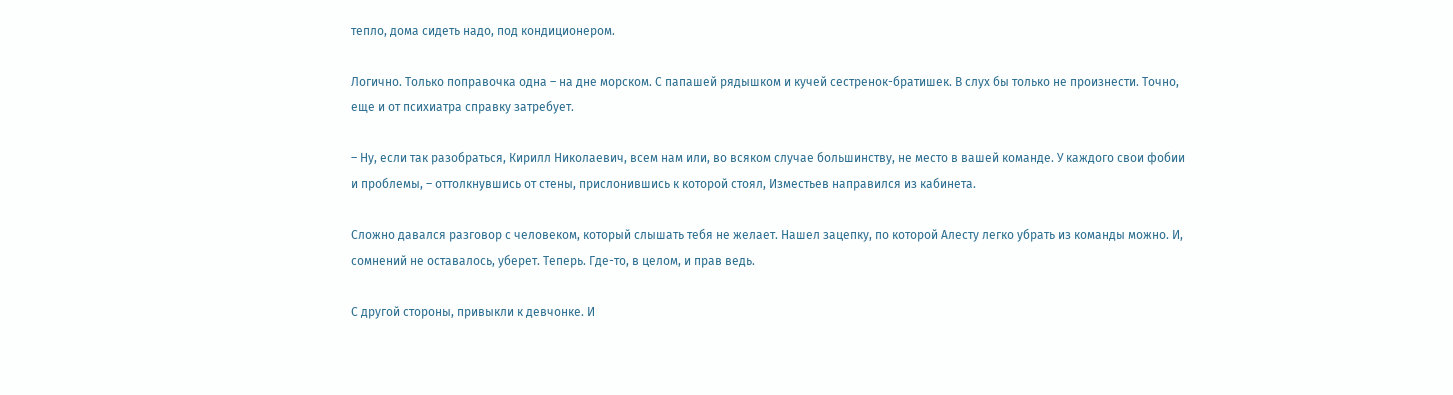тепло, дома сидеть надо, под кондиционером.

Логично. Только поправочка одна – на дне морском. С папашей рядышком и кучей сестренок-братишек. В слух бы только не произнести. Точно, еще и от психиатра справку затребует.

– Ну, если так разобраться, Кирилл Николаевич, всем нам или, во всяком случае большинству, не место в вашей команде. У каждого свои фобии и проблемы, – оттолкнувшись от стены, прислонившись к которой стоял, Изместьев направился из кабинета.

Сложно давался разговор с человеком, который слышать тебя не желает. Нашел зацепку, по которой Алесту легко убрать из команды можно. И, сомнений не оставалось, уберет. Теперь. Где-то, в целом, и прав ведь.

С другой стороны, привыкли к девчонке. И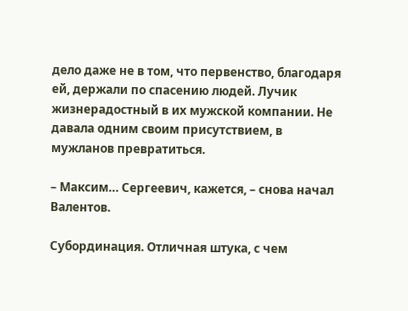дело даже не в том, что первенство, благодаря ей, держали по спасению людей. Лучик жизнерадостный в их мужской компании. Не давала одним своим присутствием, в мужланов превратиться.

– Максим… Сергеевич, кажется, – снова начал Валентов.

Субординация. Отличная штука, с чем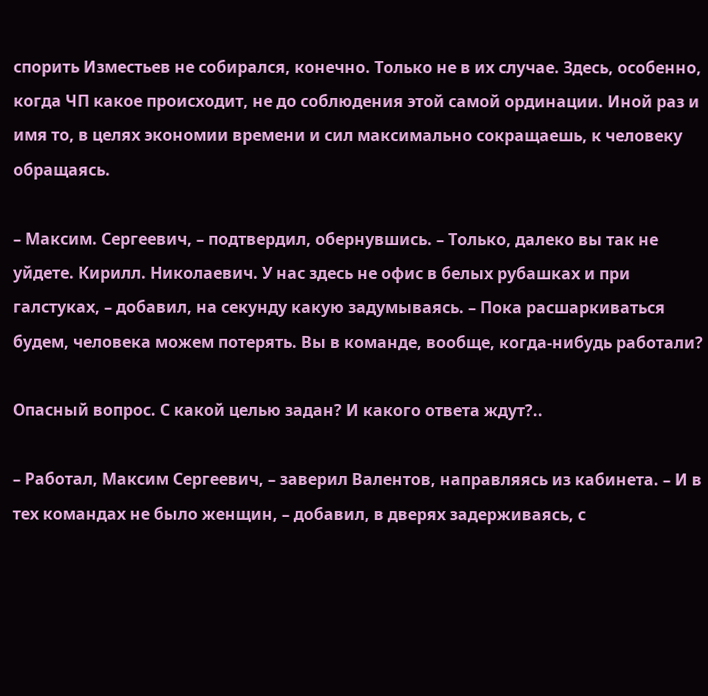спорить Изместьев не собирался, конечно. Только не в их случае. Здесь, особенно, когда ЧП какое происходит, не до соблюдения этой самой ординации. Иной раз и имя то, в целях экономии времени и сил максимально сокращаешь, к человеку обращаясь.

– Максим. Сергеевич, – подтвердил, обернувшись. – Только, далеко вы так не уйдете. Кирилл. Николаевич. У нас здесь не офис в белых рубашках и при галстуках, – добавил, на секунду какую задумываясь. – Пока расшаркиваться будем, человека можем потерять. Вы в команде, вообще, когда-нибудь работали?

Опасный вопрос. С какой целью задан? И какого ответа ждут?..

– Работал, Максим Сергеевич, – заверил Валентов, направляясь из кабинета. – И в тех командах не было женщин, – добавил, в дверях задерживаясь, с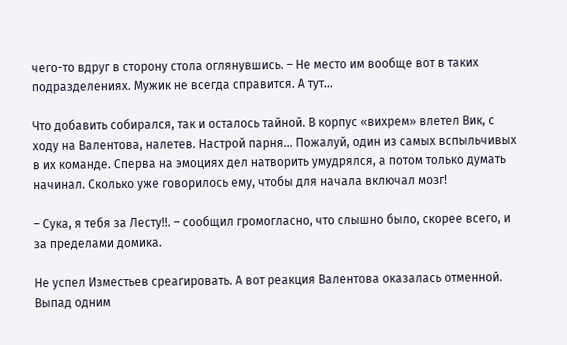чего-то вдруг в сторону стола оглянувшись. – Не место им вообще вот в таких подразделениях. Мужик не всегда справится. А тут…

Что добавить собирался, так и осталось тайной. В корпус «вихрем» влетел Вик, с ходу на Валентова, налетев. Настрой парня… Пожалуй, один из самых вспыльчивых в их команде. Сперва на эмоциях дел натворить умудрялся, а потом только думать начинал. Сколько уже говорилось ему, чтобы для начала включал мозг!

– Сука, я тебя за Лесту!!. – сообщил громогласно, что слышно было, скорее всего, и за пределами домика.

Не успел Изместьев среагировать. А вот реакция Валентова оказалась отменной. Выпад одним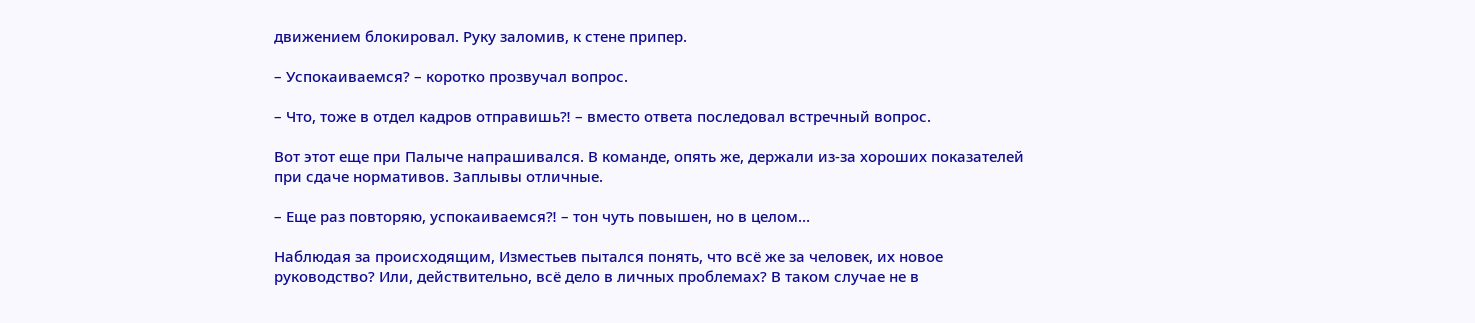движением блокировал. Руку заломив, к стене припер.

– Успокаиваемся? – коротко прозвучал вопрос.

– Что, тоже в отдел кадров отправишь⁈ – вместо ответа последовал встречный вопрос.

Вот этот еще при Палыче напрашивался. В команде, опять же, держали из-за хороших показателей при сдаче нормативов. Заплывы отличные.

– Еще раз повторяю, успокаиваемся⁈ – тон чуть повышен, но в целом…

Наблюдая за происходящим, Изместьев пытался понять, что всё же за человек, их новое руководство? Или, действительно, всё дело в личных проблемах? В таком случае не в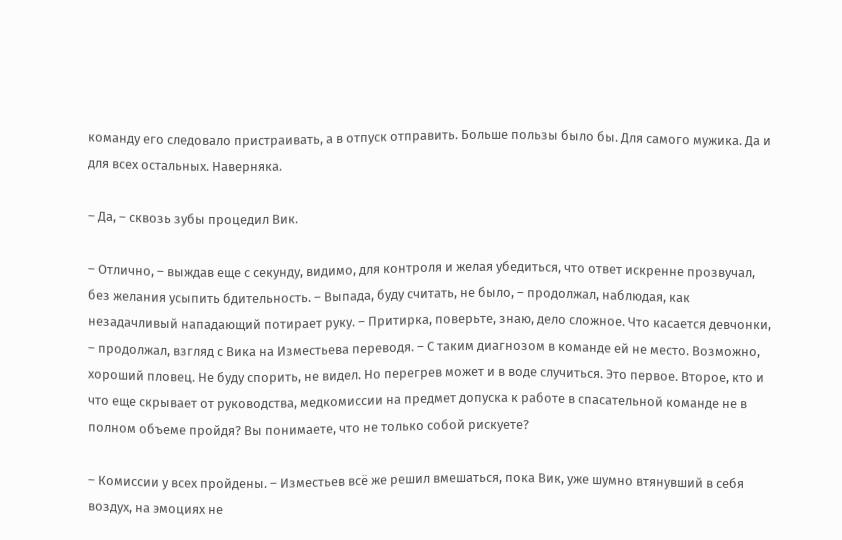команду его следовало пристраивать, а в отпуск отправить. Больше пользы было бы. Для самого мужика. Да и для всех остальных. Наверняка.

– Да, – сквозь зубы процедил Вик.

– Отлично, – выждав еще с секунду, видимо, для контроля и желая убедиться, что ответ искренне прозвучал, без желания усыпить бдительность. – Выпада, буду считать, не было, – продолжал, наблюдая, как незадачливый нападающий потирает руку. – Притирка, поверьте, знаю, дело сложное. Что касается девчонки, – продолжал, взгляд с Вика на Изместьева переводя. – С таким диагнозом в команде ей не место. Возможно, хороший пловец. Не буду спорить, не видел. Но перегрев может и в воде случиться. Это первое. Второе, кто и что еще скрывает от руководства, медкомиссии на предмет допуска к работе в спасательной команде не в полном объеме пройдя? Вы понимаете, что не только собой рискуете?

– Комиссии у всех пройдены. – Изместьев всё же решил вмешаться, пока Вик, уже шумно втянувший в себя воздух, на эмоциях не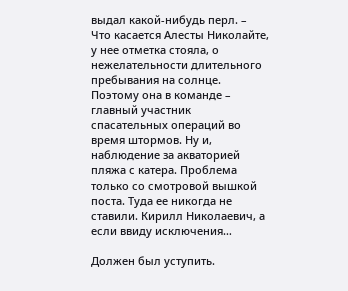выдал какой-нибудь перл. – Что касается Алесты Николайте, у нее отметка стояла, о нежелательности длительного пребывания на солнце. Поэтому она в команде – главный участник спасательных операций во время штормов. Ну и, наблюдение за акваторией пляжа с катера. Проблема только со смотровой вышкой поста. Туда ее никогда не ставили. Кирилл Николаевич, а если ввиду исключения…

Должен был уступить.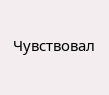Чувствовал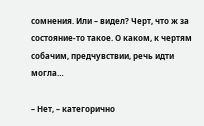сомнения. Или – видел? Черт, что ж за состояние-то такое. О каком, к чертям собачим, предчувствии, речь идти могла…

– Нет, – категорично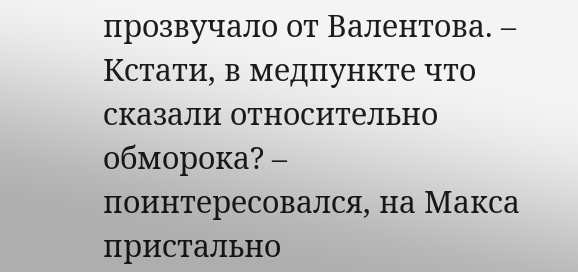прозвучало от Валентова. – Кстати, в медпункте что сказали относительно обморока? – поинтересовался, на Макса пристально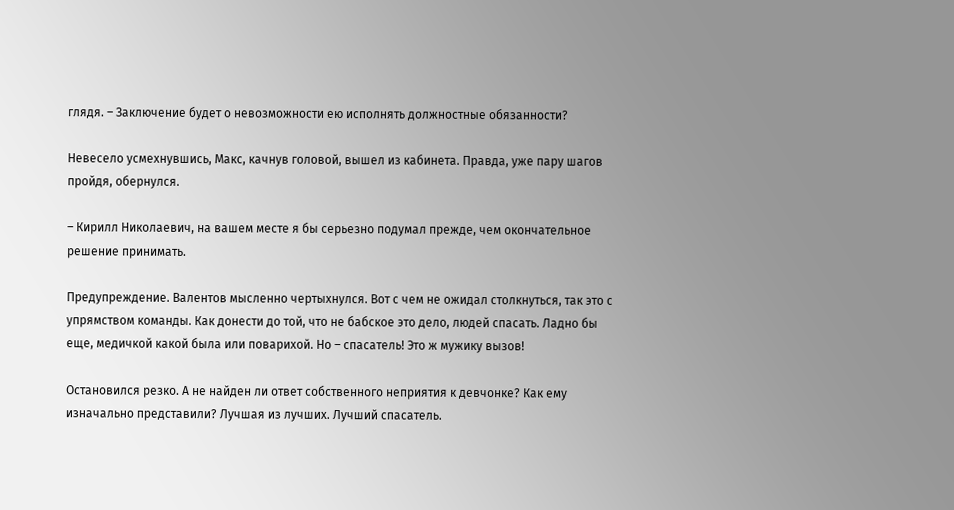глядя. – Заключение будет о невозможности ею исполнять должностные обязанности?

Невесело усмехнувшись, Макс, качнув головой, вышел из кабинета. Правда, уже пару шагов пройдя, обернулся.

– Кирилл Николаевич, на вашем месте я бы серьезно подумал прежде, чем окончательное решение принимать.

Предупреждение. Валентов мысленно чертыхнулся. Вот с чем не ожидал столкнуться, так это с упрямством команды. Как донести до той, что не бабское это дело, людей спасать. Ладно бы еще, медичкой какой была или поварихой. Но – спасатель! Это ж мужику вызов!

Остановился резко. А не найден ли ответ собственного неприятия к девчонке? Как ему изначально представили? Лучшая из лучших. Лучший спасатель.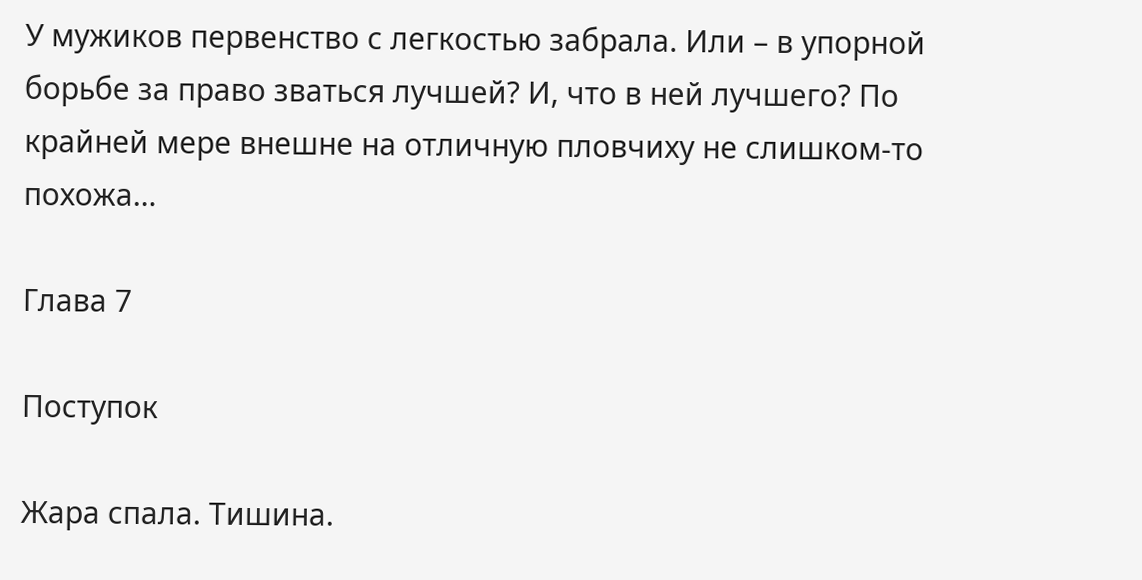У мужиков первенство с легкостью забрала. Или – в упорной борьбе за право зваться лучшей? И, что в ней лучшего? По крайней мере внешне на отличную пловчиху не слишком-то похожа…

Глава 7

Поступок

Жара спала. Тишина.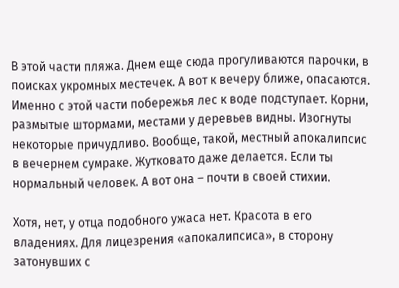В этой части пляжа. Днем еще сюда прогуливаются парочки, в поисках укромных местечек. А вот к вечеру ближе, опасаются. Именно с этой части побережья лес к воде подступает. Корни, размытые штормами, местами у деревьев видны. Изогнуты некоторые причудливо. Вообще, такой, местный апокалипсис в вечернем сумраке. Жутковато даже делается. Если ты нормальный человек. А вот она – почти в своей стихии.

Хотя, нет, у отца подобного ужаса нет. Красота в его владениях. Для лицезрения «апокалипсиса», в сторону затонувших с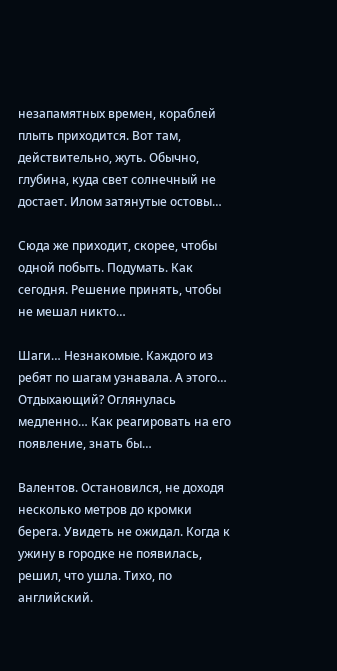незапамятных времен, кораблей плыть приходится. Вот там, действительно, жуть. Обычно, глубина, куда свет солнечный не достает. Илом затянутые остовы…

Сюда же приходит, скорее, чтобы одной побыть. Подумать. Как сегодня. Решение принять, чтобы не мешал никто…

Шаги… Незнакомые. Каждого из ребят по шагам узнавала. А этого… Отдыхающий? Оглянулась медленно… Как реагировать на его появление, знать бы…

Валентов. Остановился, не доходя несколько метров до кромки берега. Увидеть не ожидал. Когда к ужину в городке не появилась, решил, что ушла. Тихо, по английский.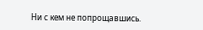Ни с кем не попрощавшись.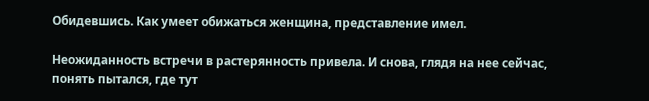Обидевшись. Как умеет обижаться женщина, представление имел.

Неожиданность встречи в растерянность привела. И снова, глядя на нее сейчас, понять пытался, где тут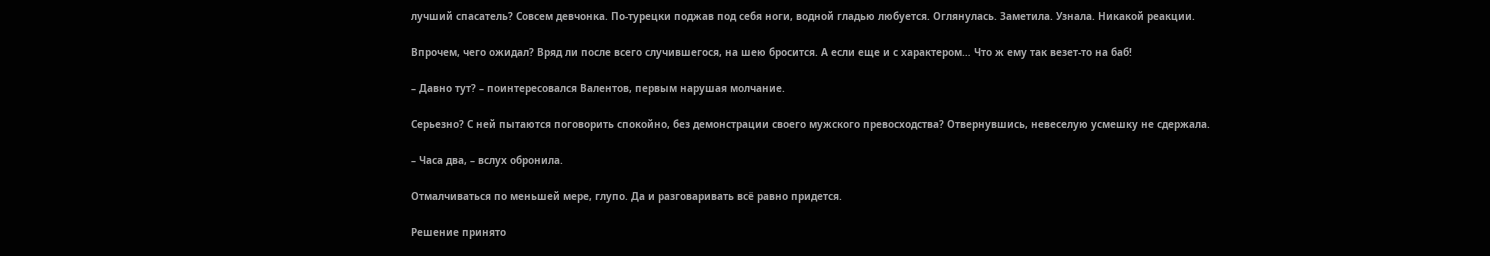лучший спасатель? Совсем девчонка. По-турецки поджав под себя ноги, водной гладью любуется. Оглянулась. Заметила. Узнала. Никакой реакции.

Впрочем, чего ожидал? Вряд ли после всего случившегося, на шею бросится. А если еще и с характером… Что ж ему так везет-то на баб!

– Давно тут? – поинтересовался Валентов, первым нарушая молчание.

Серьезно? С ней пытаются поговорить спокойно, без демонстрации своего мужского превосходства? Отвернувшись, невеселую усмешку не сдержала.

– Часа два, – вслух обронила.

Отмалчиваться по меньшей мере, глупо. Да и разговаривать всё равно придется.

Решение принято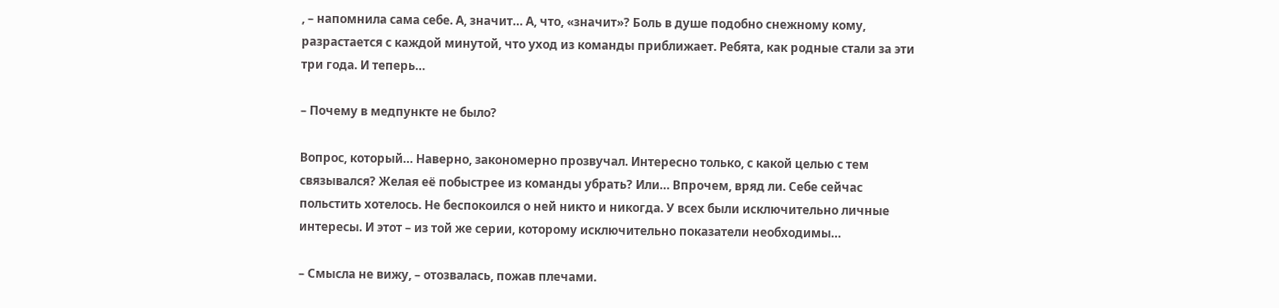, – напомнила сама себе. А, значит… А, что, «значит»? Боль в душе подобно снежному кому, разрастается с каждой минутой, что уход из команды приближает. Ребята, как родные стали за эти три года. И теперь…

– Почему в медпункте не было?

Вопрос, который… Наверно, закономерно прозвучал. Интересно только, с какой целью с тем связывался? Желая её побыстрее из команды убрать? Или… Впрочем, вряд ли. Себе сейчас польстить хотелось. Не беспокоился о ней никто и никогда. У всех были исключительно личные интересы. И этот – из той же серии, которому исключительно показатели необходимы…

– Смысла не вижу, – отозвалась, пожав плечами.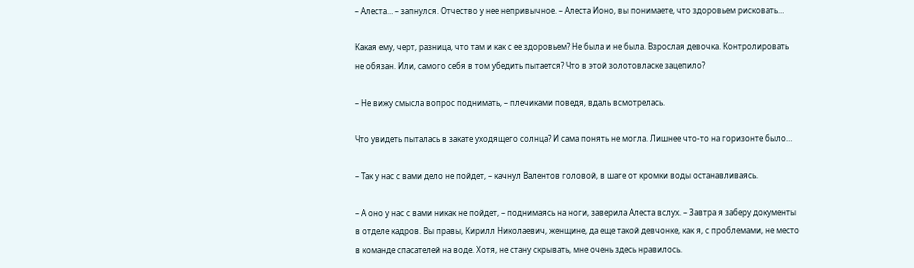– Алеста… – запнулся. Отчество у нее непривычное. – Алеста Ионо, вы понимаете, что здоровьем рисковать…

Какая ему, черт, разница, что там и как с ее здоровьем? Не была и не была. Взрослая девочка. Контролировать не обязан. Или, самого себя в том убедить пытается? Что в этой золотовласке зацепило?

– Не вижу смысла вопрос поднимать, – плечиками поведя, вдаль всмотрелась.

Что увидеть пыталась в закате уходящего солнца? И сама понять не могла. Лишнее что-то на горизонте было…

– Так у нас с вами дело не пойдет, – качнул Валентов головой, в шаге от кромки воды останавливаясь.

– А оно у нас с вами никак не пойдет, – поднимаясь на ноги, заверила Алеста вслух. – Завтра я заберу документы в отделе кадров. Вы правы, Кирилл Николаевич, женщине, да еще такой девчонке, как я, с проблемами, не место в команде спасателей на воде. Хотя, не стану скрывать, мне очень здесь нравилось.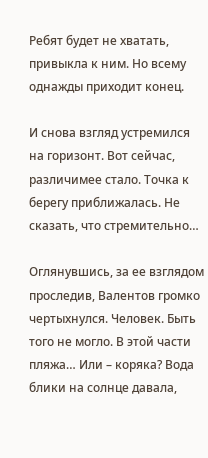Ребят будет не хватать, привыкла к ним. Но всему однажды приходит конец.

И снова взгляд устремился на горизонт. Вот сейчас, различимее стало. Точка к берегу приближалась. Не сказать, что стремительно…

Оглянувшись, за ее взглядом проследив, Валентов громко чертыхнулся. Человек. Быть того не могло. В этой части пляжа… Или – коряка? Вода блики на солнце давала,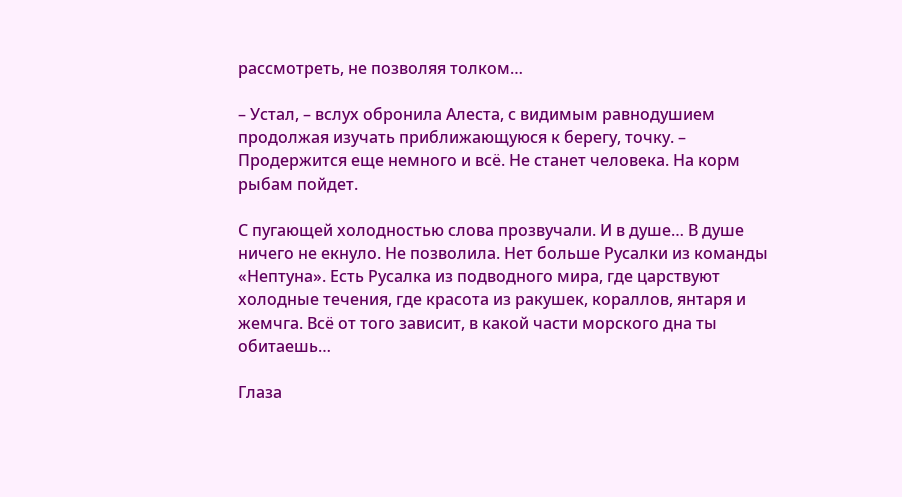рассмотреть, не позволяя толком…

– Устал, – вслух обронила Алеста, с видимым равнодушием продолжая изучать приближающуюся к берегу, точку. – Продержится еще немного и всё. Не станет человека. На корм рыбам пойдет.

С пугающей холодностью слова прозвучали. И в душе… В душе ничего не екнуло. Не позволила. Нет больше Русалки из команды «Нептуна». Есть Русалка из подводного мира, где царствуют холодные течения, где красота из ракушек, кораллов, янтаря и жемчга. Всё от того зависит, в какой части морского дна ты обитаешь…

Глаза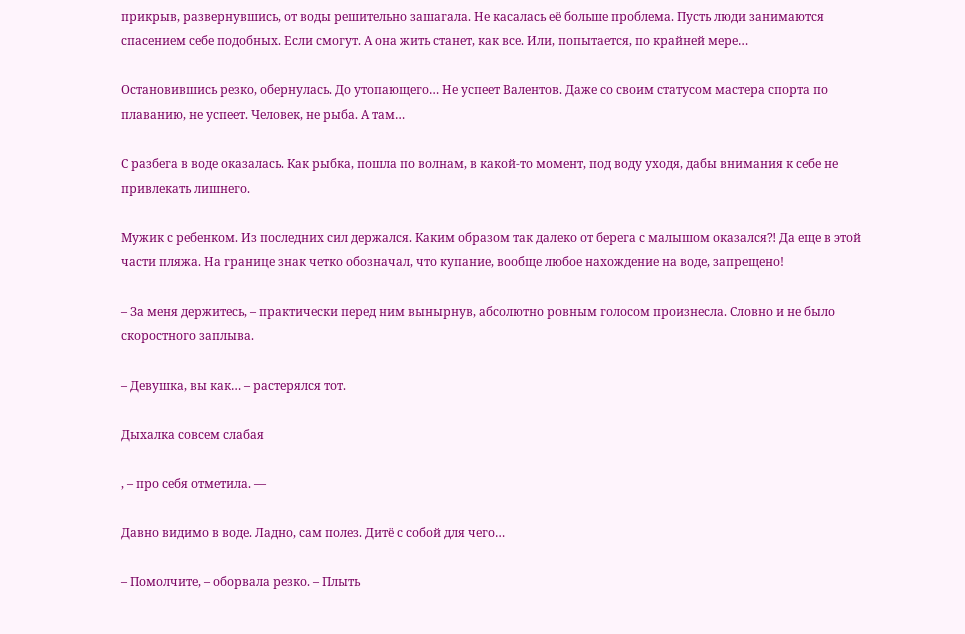прикрыв, развернувшись, от воды решительно зашагала. Не касалась её больше проблема. Пусть люди занимаются спасением себе подобных. Если смогут. А она жить станет, как все. Или, попытается, по крайней мере…

Остановившись резко, обернулась. До утопающего… Не успеет Валентов. Даже со своим статусом мастера спорта по плаванию, не успеет. Человек, не рыба. А там…

С разбега в воде оказалась. Как рыбка, пошла по волнам, в какой-то момент, под воду уходя, дабы внимания к себе не привлекать лишнего.

Мужик с ребенком. Из последних сил держался. Каким образом так далеко от берега с малышом оказался⁈ Да еще в этой части пляжа. На границе знак четко обозначал, что купание, вообще любое нахождение на воде, запрещено!

– За меня держитесь, – практически перед ним вынырнув, абсолютно ровным голосом произнесла. Словно и не было скоростного заплыва.

– Девушка, вы как… – растерялся тот.

Дыхалка совсем слабая

, – про себя отметила. —

Давно видимо в воде. Ладно, сам полез. Дитё с собой для чего…

– Помолчите, – оборвала резко. – Плыть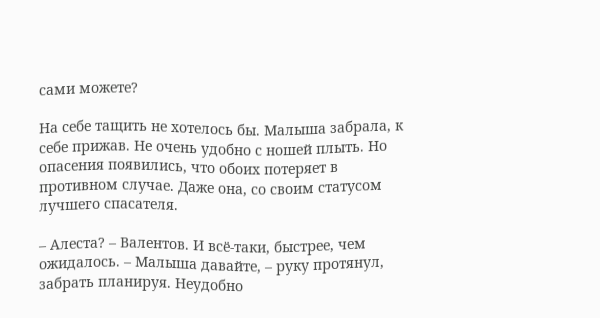сами можете?

На себе тащить не хотелось бы. Малыша забрала, к себе прижав. Не очень удобно с ношей плыть. Но опасения появились, что обоих потеряет в противном случае. Даже она, со своим статусом лучшего спасателя.

– Алеста? – Валентов. И всё-таки, быстрее, чем ожидалось. – Малыша давайте, – руку протянул, забрать планируя. Неудобно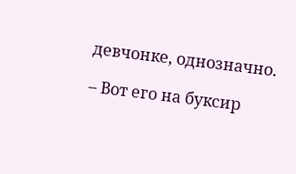девчонке, однозначно.

– Вот его на буксир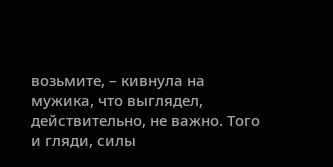возьмите, – кивнула на мужика, что выглядел, действительно, не важно. Того и гляди, силы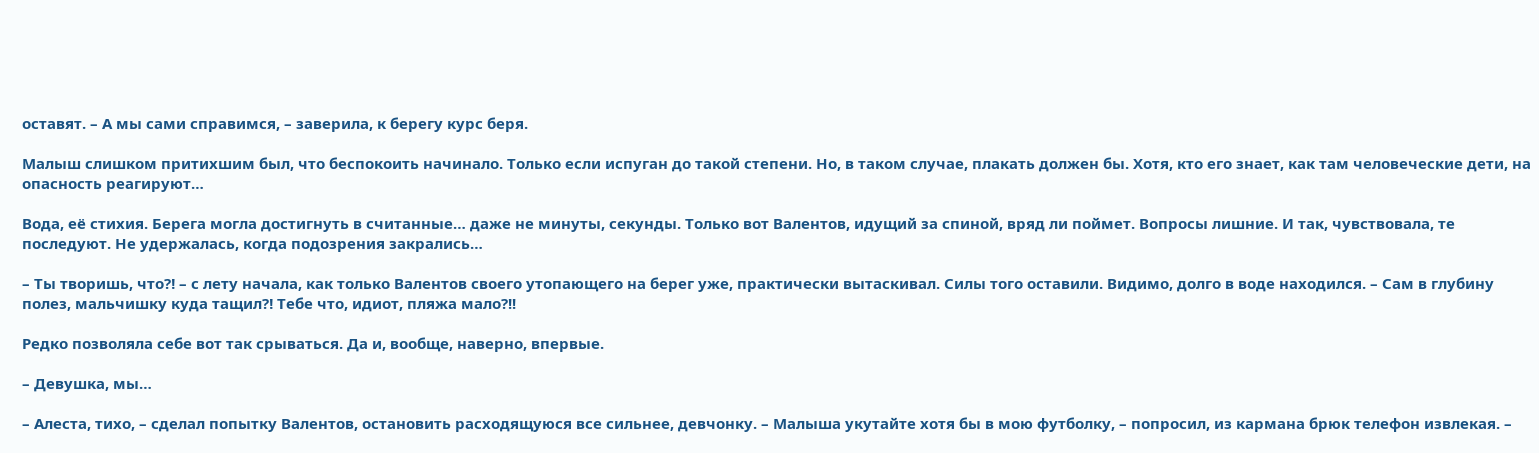оставят. – А мы сами справимся, – заверила, к берегу курс беря.

Малыш слишком притихшим был, что беспокоить начинало. Только если испуган до такой степени. Но, в таком случае, плакать должен бы. Хотя, кто его знает, как там человеческие дети, на опасность реагируют…

Вода, её стихия. Берега могла достигнуть в считанные… даже не минуты, секунды. Только вот Валентов, идущий за спиной, вряд ли поймет. Вопросы лишние. И так, чувствовала, те последуют. Не удержалась, когда подозрения закрались…

– Ты творишь, что⁈ – с лету начала, как только Валентов своего утопающего на берег уже, практически вытаскивал. Силы того оставили. Видимо, долго в воде находился. – Сам в глубину полез, мальчишку куда тащил⁈ Тебе что, идиот, пляжа мало?!!

Редко позволяла себе вот так срываться. Да и, вообще, наверно, впервые.

– Девушка, мы…

– Алеста, тихо, – сделал попытку Валентов, остановить расходящуюся все сильнее, девчонку. – Малыша укутайте хотя бы в мою футболку, – попросил, из кармана брюк телефон извлекая. –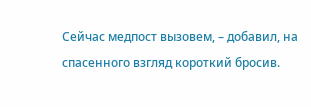Сейчас медпост вызовем, – добавил, на спасенного взгляд короткий бросив.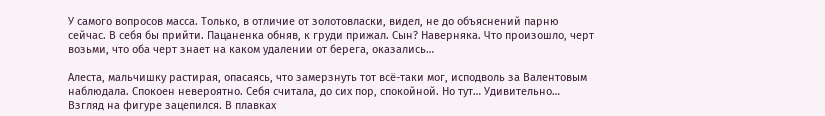У самого вопросов масса. Только, в отличие от золотовласки, видел, не до объяснений парню сейчас. В себя бы прийти. Пацаненка обняв, к груди прижал. Сын? Наверняка. Что произошло, черт возьми, что оба черт знает на каком удалении от берега, оказались…

Алеста, мальчишку растирая, опасаясь, что замерзнуть тот всё-таки мог, исподволь за Валентовым наблюдала. Спокоен невероятно. Себя считала, до сих пор, спокойной. Но тут… Удивительно… Взгляд на фигуре зацепился. В плавках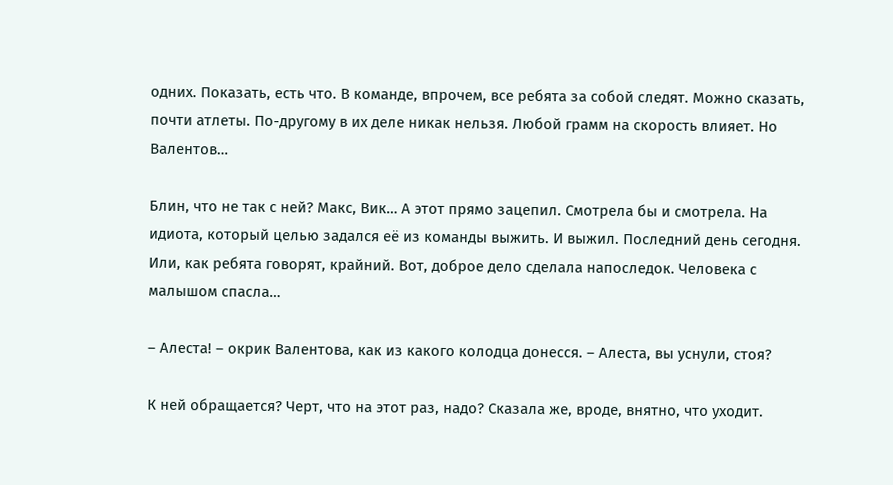одних. Показать, есть что. В команде, впрочем, все ребята за собой следят. Можно сказать, почти атлеты. По-другому в их деле никак нельзя. Любой грамм на скорость влияет. Но Валентов…

Блин, что не так с ней? Макс, Вик… А этот прямо зацепил. Смотрела бы и смотрела. На идиота, который целью задался её из команды выжить. И выжил. Последний день сегодня. Или, как ребята говорят, крайний. Вот, доброе дело сделала напоследок. Человека с малышом спасла…

– Алеста! – окрик Валентова, как из какого колодца донесся. – Алеста, вы уснули, стоя?

К ней обращается? Черт, что на этот раз, надо? Сказала же, вроде, внятно, что уходит.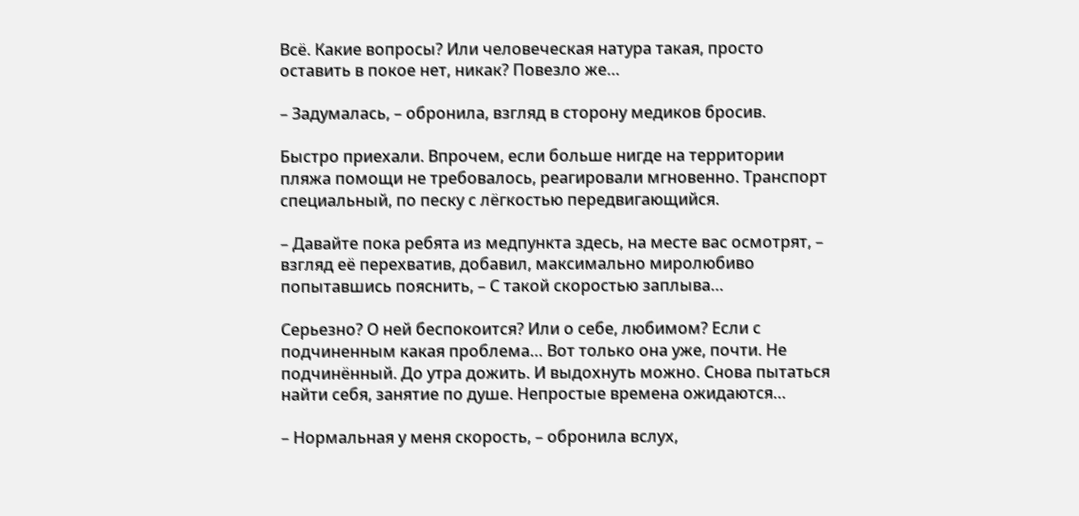Всё. Какие вопросы? Или человеческая натура такая, просто оставить в покое нет, никак? Повезло же…

– Задумалась, – обронила, взгляд в сторону медиков бросив.

Быстро приехали. Впрочем, если больше нигде на территории пляжа помощи не требовалось, реагировали мгновенно. Транспорт специальный, по песку с лёгкостью передвигающийся.

– Давайте пока ребята из медпункта здесь, на месте вас осмотрят, – взгляд её перехватив, добавил, максимально миролюбиво попытавшись пояснить, – С такой скоростью заплыва…

Серьезно? О ней беспокоится? Или о себе, любимом? Если с подчиненным какая проблема… Вот только она уже, почти. Не подчинённый. До утра дожить. И выдохнуть можно. Снова пытаться найти себя, занятие по душе. Непростые времена ожидаются…

– Нормальная у меня скорость, – обронила вслух,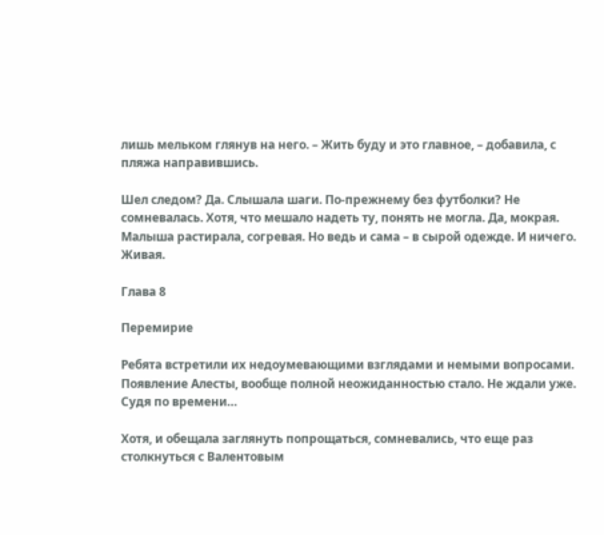лишь мельком глянув на него. – Жить буду и это главное, – добавила, с пляжа направившись.

Шел следом? Да. Слышала шаги. По-прежнему без футболки? Не сомневалась. Хотя, что мешало надеть ту, понять не могла. Да, мокрая. Малыша растирала, согревая. Но ведь и сама – в сырой одежде. И ничего. Живая.

Глава 8

Перемирие

Ребята встретили их недоумевающими взглядами и немыми вопросами. Появление Алесты, вообще полной неожиданностью стало. Не ждали уже. Судя по времени…

Хотя, и обещала заглянуть попрощаться, сомневались, что еще раз столкнуться с Валентовым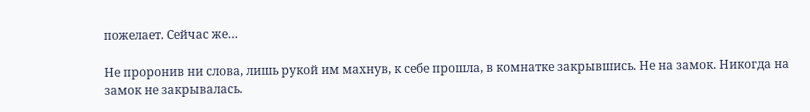пожелает. Сейчас же…

Не проронив ни слова, лишь рукой им махнув, к себе прошла, в комнатке закрывшись. Не на замок. Никогда на замок не закрывалась.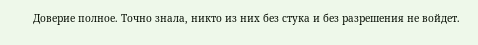Доверие полное. Точно знала, никто из них без стука и без разрешения не войдет.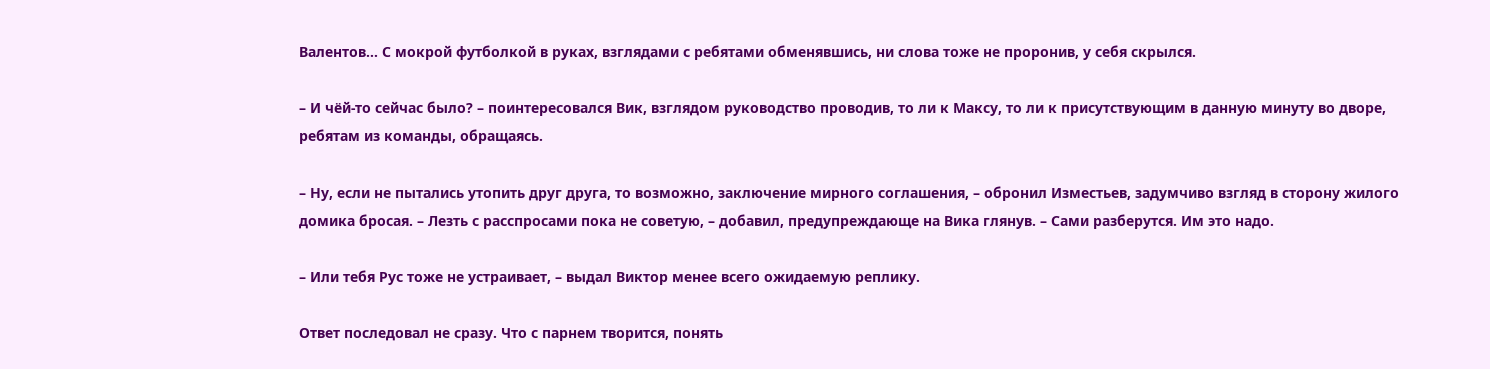Валентов… С мокрой футболкой в руках, взглядами с ребятами обменявшись, ни слова тоже не проронив, у себя скрылся.

– И чёй-то сейчас было? – поинтересовался Вик, взглядом руководство проводив, то ли к Максу, то ли к присутствующим в данную минуту во дворе, ребятам из команды, обращаясь.

– Ну, если не пытались утопить друг друга, то возможно, заключение мирного соглашения, – обронил Изместьев, задумчиво взгляд в сторону жилого домика бросая. – Лезть с расспросами пока не советую, – добавил, предупреждающе на Вика глянув. – Сами разберутся. Им это надо.

– Или тебя Рус тоже не устраивает, – выдал Виктор менее всего ожидаемую реплику.

Ответ последовал не сразу. Что с парнем творится, понять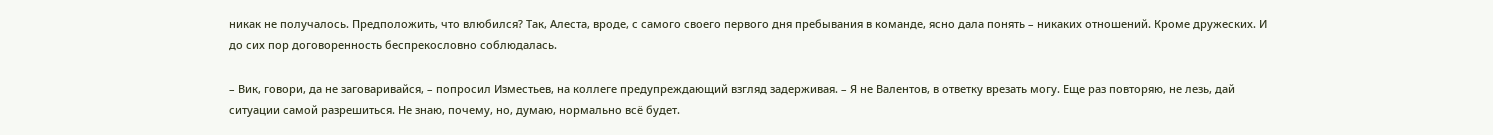никак не получалось. Предположить, что влюбился? Так, Алеста, вроде, с самого своего первого дня пребывания в команде, ясно дала понять – никаких отношений. Кроме дружеских. И до сих пор договоренность беспрекословно соблюдалась.

– Вик, говори, да не заговаривайся, – попросил Изместьев, на коллеге предупреждающий взгляд задерживая. – Я не Валентов, в ответку врезать могу. Еще раз повторяю, не лезь, дай ситуации самой разрешиться. Не знаю, почему, но, думаю, нормально всё будет.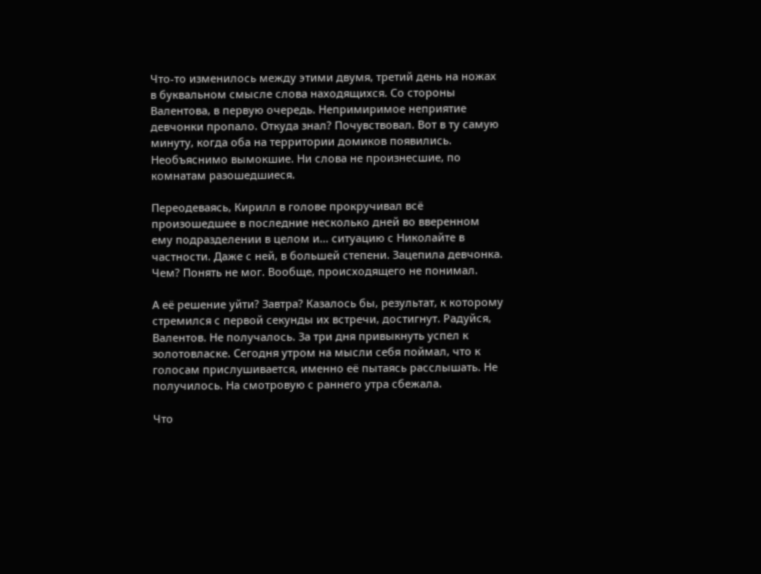Что-то изменилось между этими двумя, третий день на ножах в буквальном смысле слова находящихся. Со стороны Валентова, в первую очередь. Непримиримое неприятие девчонки пропало. Откуда знал? Почувствовал. Вот в ту самую минуту, когда оба на территории домиков появились. Необъяснимо вымокшие. Ни слова не произнесшие, по комнатам разошедшиеся.

Переодеваясь, Кирилл в голове прокручивал всё произошедшее в последние несколько дней во вверенном ему подразделении в целом и… ситуацию с Николайте в частности. Даже с ней, в большей степени. Зацепила девчонка. Чем? Понять не мог. Вообще, происходящего не понимал.

А её решение уйти? Завтра? Казалось бы, результат, к которому стремился с первой секунды их встречи, достигнут. Радуйся, Валентов. Не получалось. За три дня привыкнуть успел к золотовласке. Сегодня утром на мысли себя поймал, что к голосам прислушивается, именно её пытаясь расслышать. Не получилось. На смотровую с раннего утра сбежала.

Что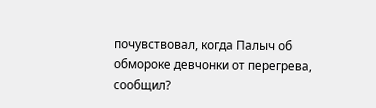почувствовал, когда Палыч об обмороке девчонки от перегрева, сообщил?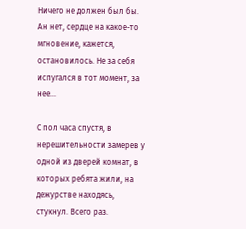Ничего не должен был бы. Ан нет, сердце на какое-то мгновение, кажется, остановилось. Не за себя испугался в тот момент, за нее…

С пол часа спустя, в нерешительности замерев у одной из дверей комнат, в которых ребята жили, на дежурстве находясь, стукнул. Всего раз.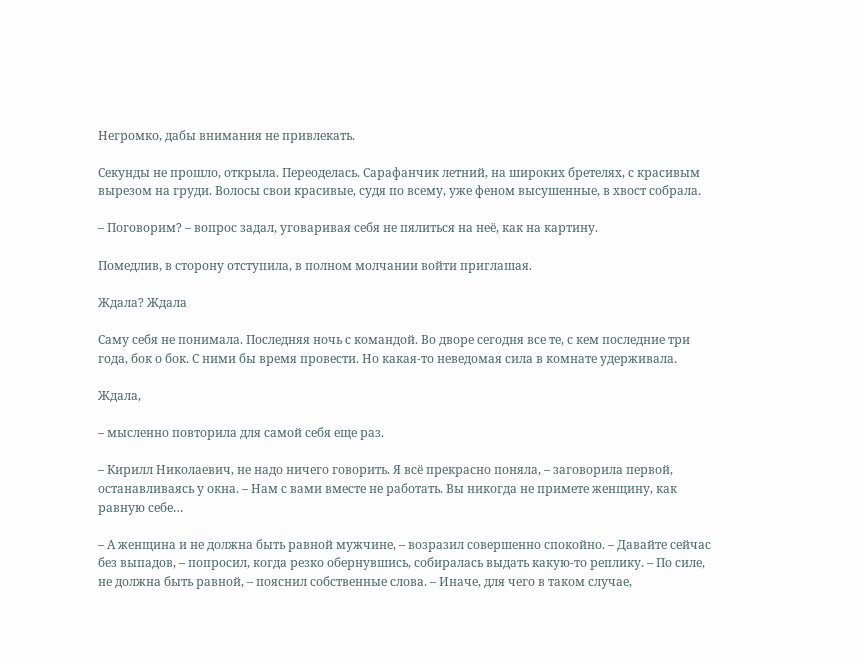Негромко, дабы внимания не привлекать.

Секунды не прошло, открыла. Переоделась. Сарафанчик летний, на широких бретелях, с красивым вырезом на груди. Волосы свои красивые, судя по всему, уже феном высушенные, в хвост собрала.

– Поговорим? – вопрос задал, уговаривая себя не пялиться на неё, как на картину.

Помедлив, в сторону отступила, в полном молчании войти приглашая.

Ждала? Ждала

Саму себя не понимала. Последняя ночь с командой. Во дворе сегодня все те, с кем последние три года, бок о бок. С ними бы время провести. Но какая-то неведомая сила в комнате удерживала.

Ждала,

– мысленно повторила для самой себя еще раз.

– Кирилл Николаевич, не надо ничего говорить. Я всё прекрасно поняла, – заговорила первой, останавливаясь у окна. – Нам с вами вместе не работать. Вы никогда не примете женщину, как равную себе…

– А женщина и не должна быть равной мужчине, – возразил совершенно спокойно. – Давайте сейчас без выпадов, – попросил, когда резко обернувшись, собиралась выдать какую-то реплику. – По силе, не должна быть равной, – пояснил собственные слова. – Иначе, для чего в таком случае,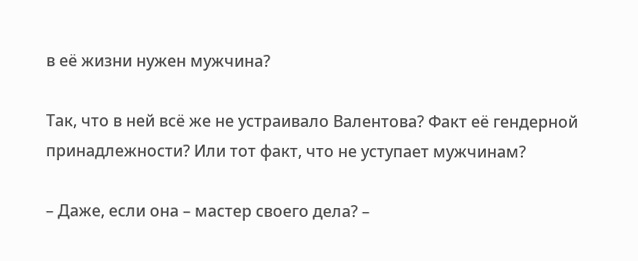в её жизни нужен мужчина?

Так, что в ней всё же не устраивало Валентова? Факт её гендерной принадлежности? Или тот факт, что не уступает мужчинам?

– Даже, если она – мастер своего дела? –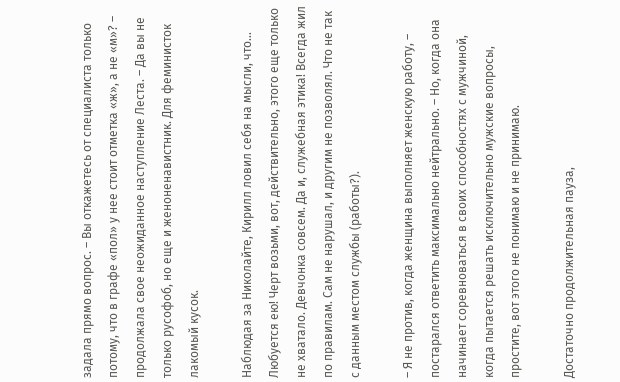задала прямо вопрос. – Вы откажетесь от специалиста только потому, что в графе «пол» у нее стоит отметка «ж», а не «м»? – продолжала свое неожиданное наступление Леста. – Да вы не только русофоб, но еще и женоненавистник. Для феминисток лакомый кусок.

Наблюдая за Николайте, Кирилл ловил себя на мысли, что… Любуется ею! Черт возьми, вот, действительно, этого еще только не хватало. Девчонка совсем. Да и, служебная этика! Всегда жил по правилам. Сам не нарушал, и другим не позволял. Что не так с данным местом службы (работы?).

– Я не против, когда женщина выполняет женскую работу, – постарался ответить максимально нейтрально. – Но, когда она начинает соревноваться в своих способностях с мужчиной, когда пытается решать исключительно мужские вопросы, простите, вот этого не понимаю и не принимаю.

Достаточно продолжительная пауза,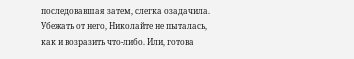последовавшая затем, слегка озадачила. Убежать от него, Николайте не пыталась, как и возразить что-либо. Или, готова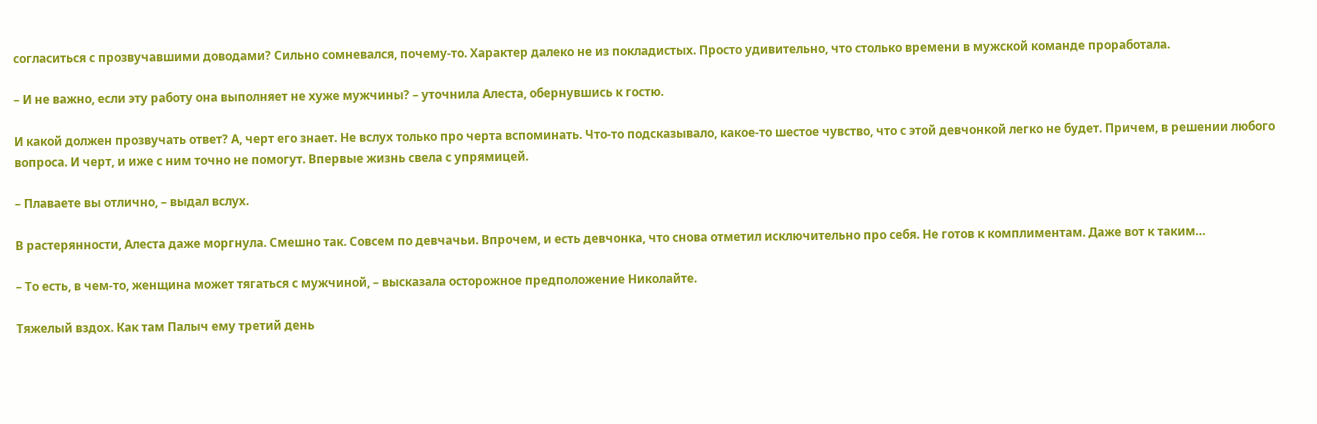согласиться с прозвучавшими доводами? Сильно сомневался, почему-то. Характер далеко не из покладистых. Просто удивительно, что столько времени в мужской команде проработала.

– И не важно, если эту работу она выполняет не хуже мужчины? – уточнила Алеста, обернувшись к гостю.

И какой должен прозвучать ответ? А, черт его знает. Не вслух только про черта вспоминать. Что-то подсказывало, какое-то шестое чувство, что с этой девчонкой легко не будет. Причем, в решении любого вопроса. И черт, и иже с ним точно не помогут. Впервые жизнь свела с упрямицей.

– Плаваете вы отлично, – выдал вслух.

В растерянности, Алеста даже моргнула. Смешно так. Совсем по девчачьи. Впрочем, и есть девчонка, что снова отметил исключительно про себя. Не готов к комплиментам. Даже вот к таким…

– То есть, в чем-то, женщина может тягаться с мужчиной, – высказала осторожное предположение Николайте.

Тяжелый вздох. Как там Палыч ему третий день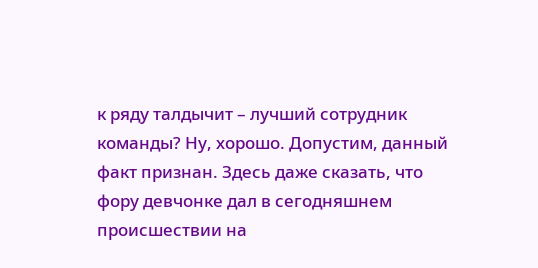к ряду талдычит – лучший сотрудник команды? Ну, хорошо. Допустим, данный факт признан. Здесь даже сказать, что фору девчонке дал в сегодняшнем происшествии на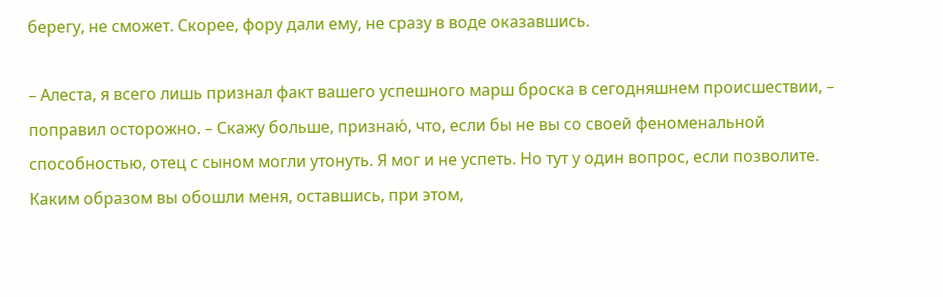берегу, не сможет. Скорее, фору дали ему, не сразу в воде оказавшись.

– Алеста, я всего лишь признал факт вашего успешного марш броска в сегодняшнем происшествии, – поправил осторожно. – Скажу больше, признаю́, что, если бы не вы со своей феноменальной способностью, отец с сыном могли утонуть. Я мог и не успеть. Но тут у один вопрос, если позволите. Каким образом вы обошли меня, оставшись, при этом,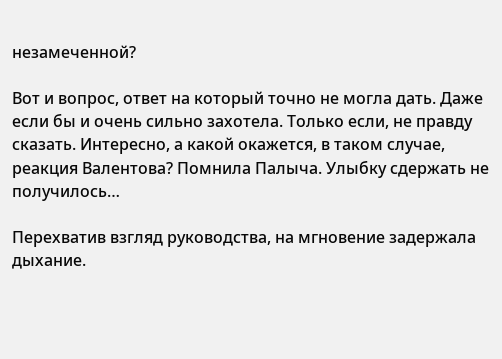незамеченной?

Вот и вопрос, ответ на который точно не могла дать. Даже если бы и очень сильно захотела. Только если, не правду сказать. Интересно, а какой окажется, в таком случае, реакция Валентова? Помнила Палыча. Улыбку сдержать не получилось…

Перехватив взгляд руководства, на мгновение задержала дыхание.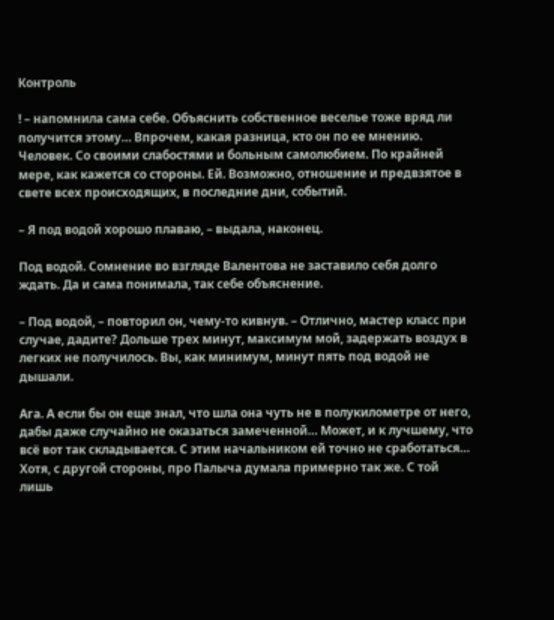Контроль

! – напомнила сама себе. Объяснить собственное веселье тоже вряд ли получится этому… Впрочем, какая разница, кто он по ее мнению. Человек. Со своими слабостями и больным самолюбием. По крайней мере, как кажется со стороны. Ей. Возможно, отношение и предвзятое в свете всех происходящих, в последние дни, событий.

– Я под водой хорошо плаваю, – выдала, наконец.

Под водой. Сомнение во взгляде Валентова не заставило себя долго ждать. Да и сама понимала, так себе объяснение.

– Под водой, – повторил он, чему-то кивнув. – Отлично, мастер класс при случае, дадите? Дольше трех минут, максимум мой, задержать воздух в легких не получилось. Вы, как минимум, минут пять под водой не дышали.

Ага. А если бы он еще знал, что шла она чуть не в полукилометре от него, дабы даже случайно не оказаться замеченной… Может, и к лучшему, что всё вот так складывается. С этим начальником ей точно не сработаться… Хотя, с другой стороны, про Палыча думала примерно так же. С той лишь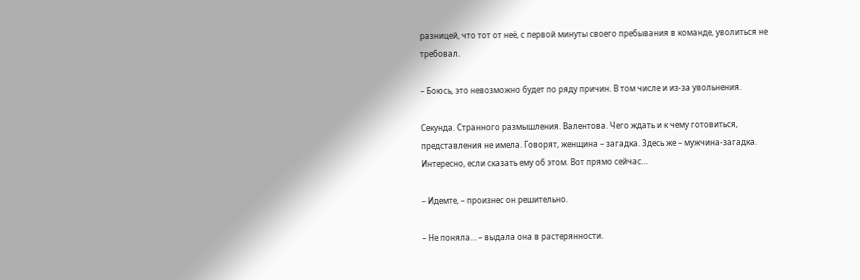разницей, что тот от неё, с первой минуты своего пребывания в команде, уволиться не требовал.

– Боюсь, это невозможно будет по ряду причин. В том числе и из-за увольнения.

Секунда. Странного размышления. Валентова. Чего ждать и к чему готовиться, представления не имела. Говорят, женщина – загадка. Здесь же – мужчина-загадка. Интересно, если сказать ему об этом. Вот прямо сейчас…

– Идемте, – произнес он решительно.

– Не поняла… – выдала она в растерянности.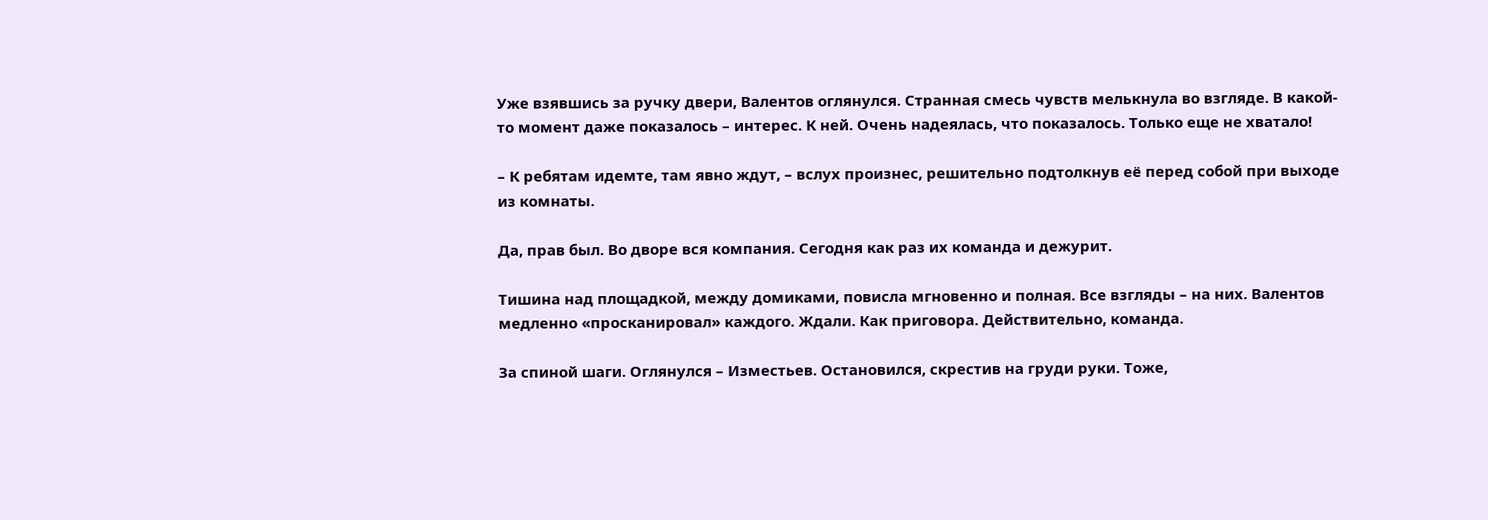Уже взявшись за ручку двери, Валентов оглянулся. Странная смесь чувств мелькнула во взгляде. В какой-то момент даже показалось – интерес. К ней. Очень надеялась, что показалось. Только еще не хватало!

– К ребятам идемте, там явно ждут, – вслух произнес, решительно подтолкнув её перед собой при выходе из комнаты.

Да, прав был. Во дворе вся компания. Сегодня как раз их команда и дежурит.

Тишина над площадкой, между домиками, повисла мгновенно и полная. Все взгляды – на них. Валентов медленно «просканировал» каждого. Ждали. Как приговора. Действительно, команда.

За спиной шаги. Оглянулся – Изместьев. Остановился, скрестив на груди руки. Тоже,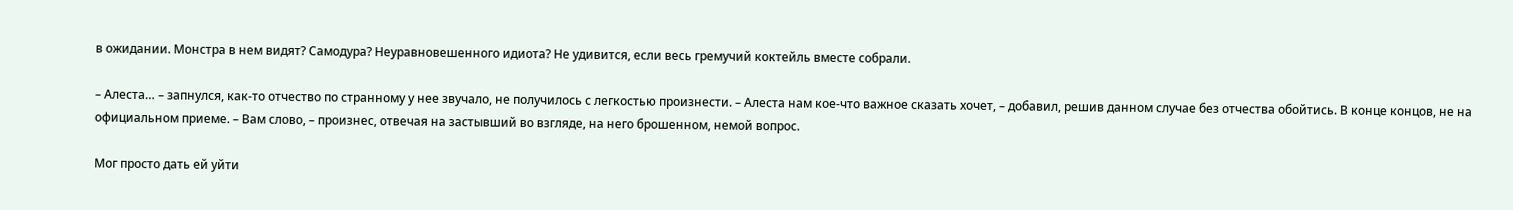в ожидании. Монстра в нем видят? Самодура? Неуравновешенного идиота? Не удивится, если весь гремучий коктейль вместе собрали.

– Алеста… – запнулся, как-то отчество по странному у нее звучало, не получилось с легкостью произнести. – Алеста нам кое-что важное сказать хочет, – добавил, решив данном случае без отчества обойтись. В конце концов, не на официальном приеме. – Вам слово, – произнес, отвечая на застывший во взгляде, на него брошенном, немой вопрос.

Мог просто дать ей уйти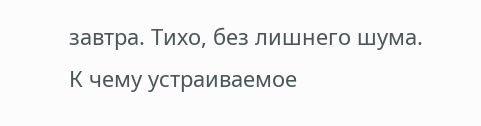завтра. Тихо, без лишнего шума. К чему устраиваемое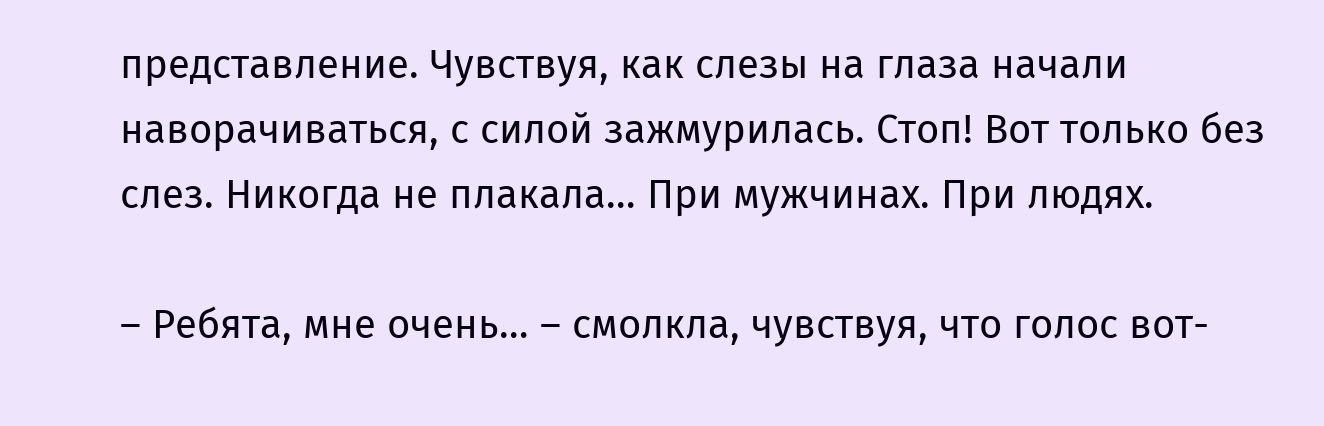представление. Чувствуя, как слезы на глаза начали наворачиваться, с силой зажмурилась. Стоп! Вот только без слез. Никогда не плакала… При мужчинах. При людях.

– Ребята, мне очень… – смолкла, чувствуя, что голос вот-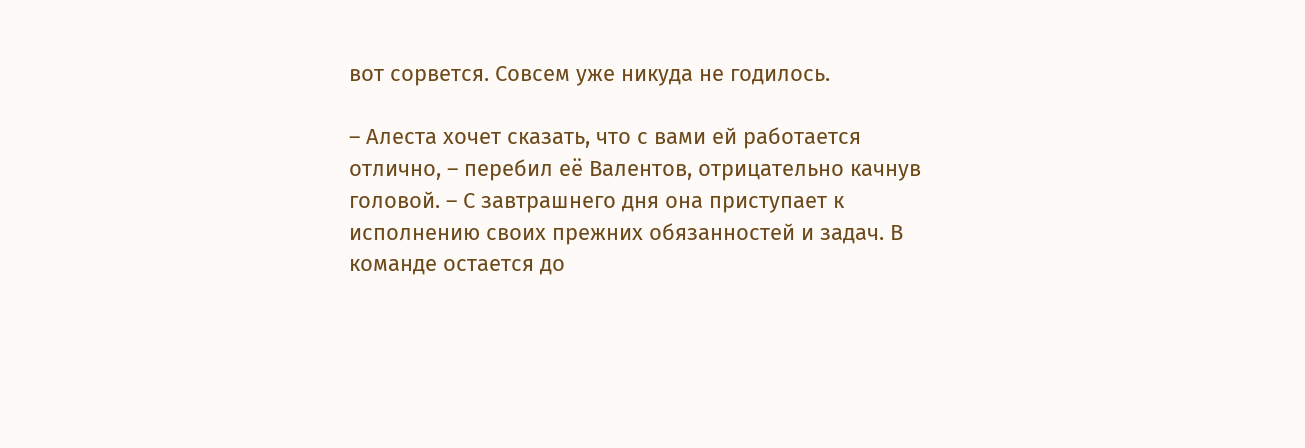вот сорвется. Совсем уже никуда не годилось.

– Алеста хочет сказать, что с вами ей работается отлично, – перебил её Валентов, отрицательно качнув головой. – С завтрашнего дня она приступает к исполнению своих прежних обязанностей и задач. В команде остается до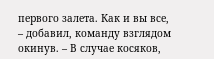первого залета. Как и вы все, – добавил, команду взглядом окинув. – В случае косяков,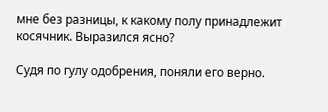мне без разницы, к какому полу принадлежит косячник. Выразился ясно?

Судя по гулу одобрения, поняли его верно.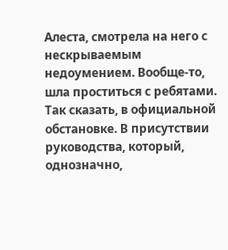Алеста, смотрела на него с нескрываемым недоумением. Вообще-то, шла проститься с ребятами. Так сказать, в официальной обстановке. В присутствии руководства, который, однозначно,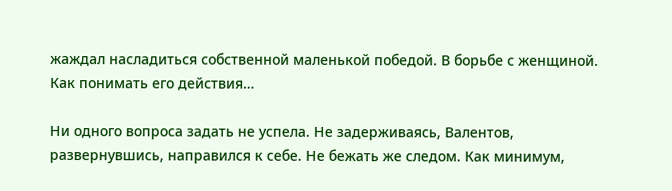жаждал насладиться собственной маленькой победой. В борьбе с женщиной. Как понимать его действия…

Ни одного вопроса задать не успела. Не задерживаясь, Валентов, развернувшись, направился к себе. Не бежать же следом. Как минимум,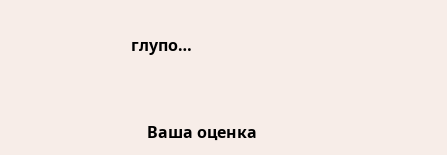глупо…


    Ваша оценка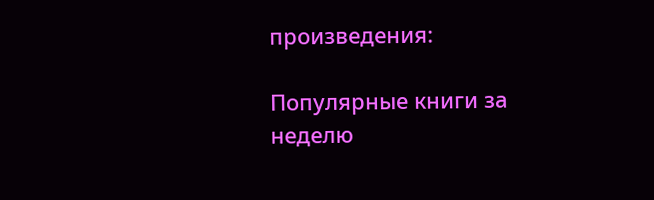произведения:

Популярные книги за неделю